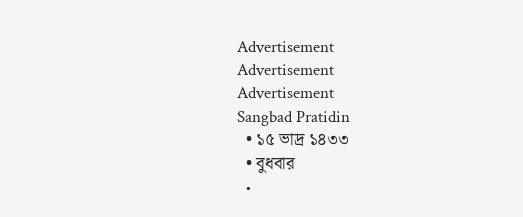Advertisement
Advertisement
Advertisement
Sangbad Pratidin
  • ১৫ ভাদ্র ১৪৩৩
  • বুধবার
  •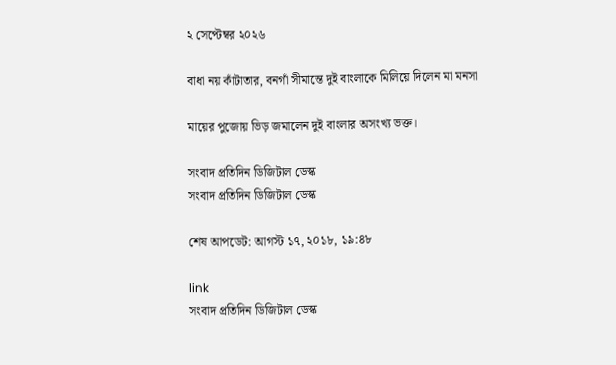২ সেপ্টেম্বর ২০২৬

বাধা নয় কাঁটাতার, বনগাঁ সীমান্তে দুই বাংলাকে মিলিয়ে দিলেন মা মনসা

মায়ের পুজোয় ভিড় জমালেন দুই বাংলার অসংখ্য ভক্ত।

সংবাদ প্রতিদিন ডিজিটাল ডেস্ক
সংবাদ প্রতিদিন ডিজিটাল ডেস্ক

শেষ আপডেট: আগস্ট ১৭, ২০১৮, ১৯:৪৮

link
সংবাদ প্রতিদিন ডিজিটাল ডেস্ক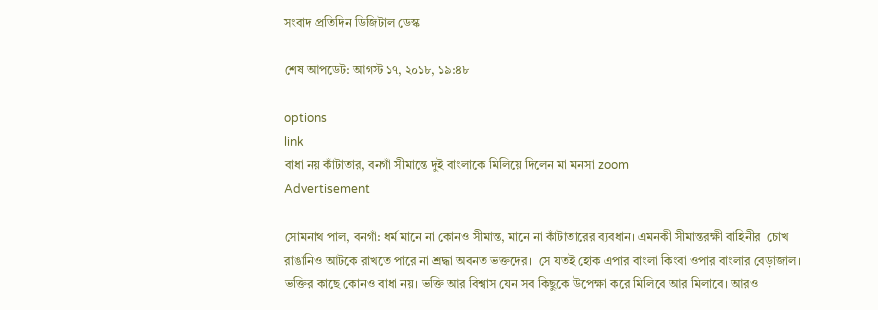সংবাদ প্রতিদিন ডিজিটাল ডেস্ক

শেষ আপডেট: আগস্ট ১৭, ২০১৮, ১৯:৪৮

options
link
বাধা নয় কাঁটাতার, বনগাঁ সীমান্তে দুই বাংলাকে মিলিয়ে দিলেন মা মনসা zoom
Advertisement

সোমনাথ পাল, বনগাঁ: ধর্ম মানে না কোনও সীমান্ত, মানে না কাঁটাতারের ব্যবধান। এমনকী সীমান্তরক্ষী বাহিনীর  চোখ রাঙানিও আটকে রাখতে পারে না শ্রদ্ধা অবনত ভক্তদের।  সে যতই হোক এপার বাংলা কিংবা ওপার বাংলার বেড়াজাল। ভক্তির কাছে কোনও বাধা নয়। ভক্তি আর বিশ্বাস যেন সব কিছুকে উপেক্ষা করে মিলিবে আর মিলাবে। আরও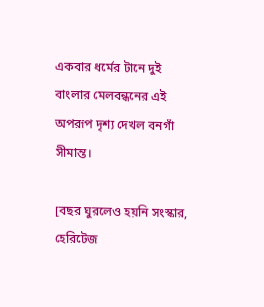একবার ধর্মের টানে দুই বাংলার মেলবন্ধনের এই অপরূপ দৃশ্য দেখল বনগাঁ সীমান্ত।

[বছর ঘুরলেও হয়নি সংস্কার, হেরিটেজ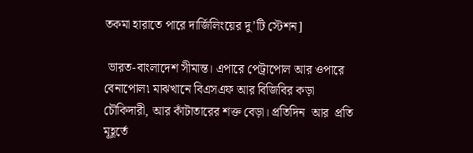তকমা হারাতে পারে দার্জিলিংয়ের দু’টি স্টেশন]

 ভারত-বাংলাদেশ সীমান্ত। এপারে পেট্রাপোল আর ওপারে বেনাপোল৷ মাঝখানে বিএসএফ আর বিজিবির কড়া চৌকিদারী, আর কাঁটাতারের শক্ত বেড়া। প্রতিদিন  আর  প্রতি মূহূর্তে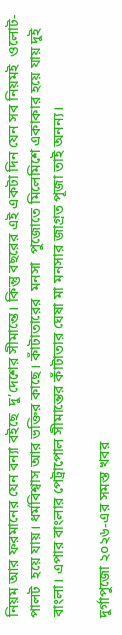নিয়ম আর ফরমানের যেন বন্যা বইছে  দু’দেশের সীমান্তে। কিন্তু বছরের এই একটা দিন যেন সব নিয়মই  ওলোট-পালট  হয়ে যায়। ধর্মবিশ্বাস আর ভক্তির কাছে। কাঁটাতারের  মনসা  পুজোতে মিলেমিশে একাকার হয়ে যায় দুই বাংলা। এপার বাংলার পেট্রাপোল সীমান্তের কাঁটাতার ঘেষা মা মনসার জাগ্রত পূজা তাই অনন্য।

দুর্গাপুজো ২০২৬-এর সমস্ত খবর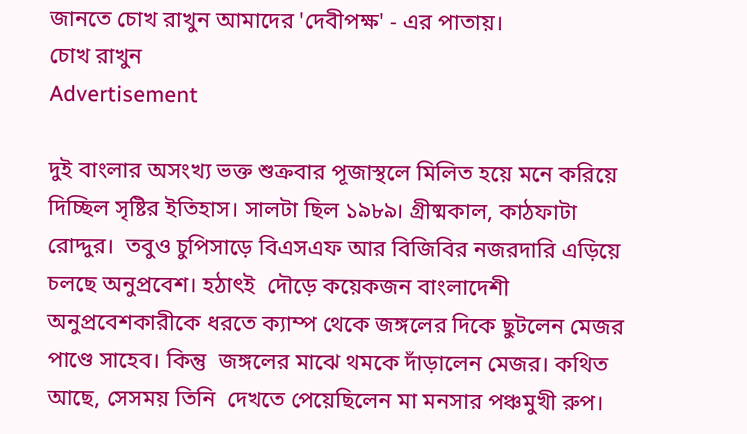জানতে চোখ রাখুন আমাদের 'দেবীপক্ষ' - এর পাতায়।
চোখ রাখুন
Advertisement

দুই বাংলার অসংখ্য ভক্ত শুক্রবার পূজাস্থলে মিলিত হয়ে মনে করিয়ে দিচ্ছিল সৃষ্টির ইতিহাস। সালটা ছিল ১৯৮৯। গ্রীষ্মকাল, কাঠফাটা রোদ্দুর।  তবুও চুপিসাড়ে বিএসএফ আর বিজিবির নজরদারি এড়িয়ে চলছে অনুপ্রবেশ। হঠাৎই  দৌড়ে কয়েকজন বাংলাদেশী অনুপ্রবেশকারীকে ধরতে ক্যাম্প থেকে জঙ্গলের দিকে ছুটলেন মেজর পাণ্ডে সাহেব। কিন্তু  জঙ্গলের মাঝে থমকে দাঁড়ালেন মেজর। কথিত আছে, সেসময় তিনি  দেখতে পেয়েছিলেন মা মনসার পঞ্চমুখী রুপ।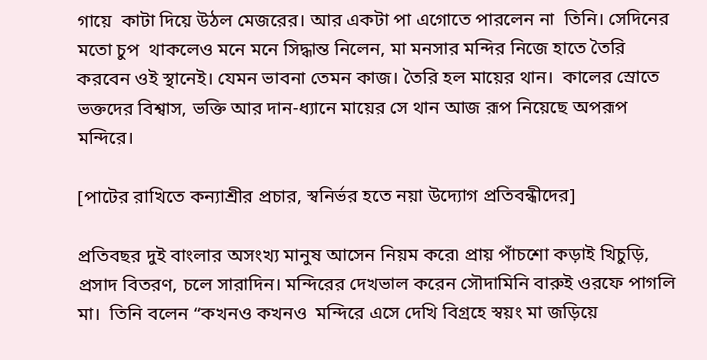গায়ে  কাটা দিয়ে উঠল মেজরের। আর একটা পা এগোতে পারলেন না  তিনি। সেদিনের মতো চুপ  থাকলেও মনে মনে সিদ্ধান্ত নিলেন, মা মনসার মন্দির নিজে হাতে তৈরি করবেন ওই স্থানেই। যেমন ভাবনা তেমন কাজ। তৈরি হল মায়ের থান।  কালের স্রোতে ভক্তদের বিশ্বাস, ভক্তি আর দান-ধ্যানে মায়ের সে থান আজ রূপ নিয়েছে অপরূপ মন্দিরে।

[পাটের রাখিতে কন্যাশ্রীর প্রচার, স্বনির্ভর হতে নয়া উদ্যোগ প্রতিবন্ধীদের]

প্রতিবছর দুই বাংলার অসংখ্য মানুষ আসেন নিয়ম করে৷ প্রায় পাঁচশো কড়াই খিচুড়ি, প্রসাদ বিতরণ, চলে সারাদিন। মন্দিরের দেখভাল করেন সৌদামিনি বারুই ওরফে পাগলি মা।  তিনি বলেন “কখনও কখনও  মন্দিরে এসে দেখি বিগ্রহে স্বয়ং মা জড়িয়ে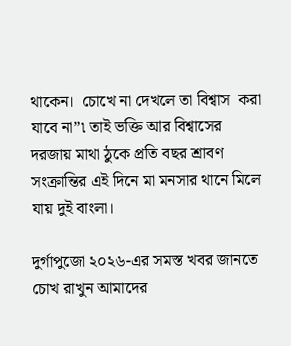থাকেন।  চোখে না দেখলে তা বিশ্বাস  করা যাবে না”৷ তাই ভক্তি আর বিশ্বাসের দরজায় মাথা ঠুকে প্রতি বছর শ্রাবণ সংক্রান্তির এই দিনে মা মনসার থানে মিলে যায় দুই বাংলা।

দুর্গাপুজো ২০২৬-এর সমস্ত খবর জানতে চোখ রাখুন আমাদের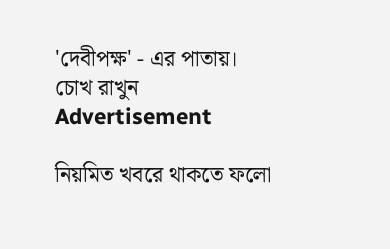'দেবীপক্ষ' - এর পাতায়।
চোখ রাখুন
Advertisement

নিয়মিত খবরে থাকতে ফলো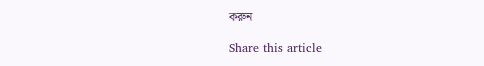করুন

Share this article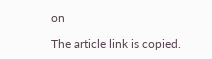on

The article link is copied.